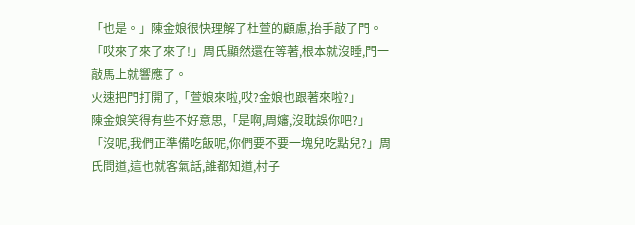「也是。」陳金娘很快理解了杜萱的顧慮,抬手敲了門。
「哎來了來了來了!」周氏顯然還在等著,根本就沒睡,門一敲馬上就響應了。
火速把門打開了,「萱娘來啦,哎?金娘也跟著來啦?」
陳金娘笑得有些不好意思,「是啊,周嬸,沒耽誤你吧?」
「沒呢,我們正準備吃飯呢,你們要不要一塊兒吃點兒?」周氏問道,這也就客氣話,誰都知道,村子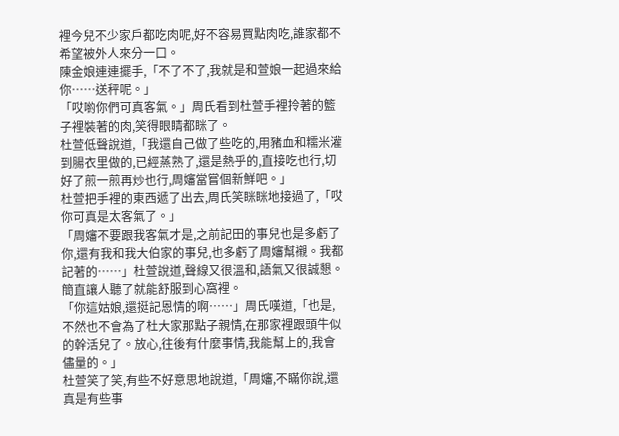裡今兒不少家戶都吃肉呢,好不容易買點肉吃,誰家都不希望被外人來分一口。
陳金娘連連擺手,「不了不了,我就是和萱娘一起過來給你……送秤呢。」
「哎喲你們可真客氣。」周氏看到杜萱手裡拎著的籃子裡裝著的肉,笑得眼睛都眯了。
杜萱低聲說道,「我還自己做了些吃的,用豬血和糯米灌到腸衣里做的,已經蒸熟了,還是熱乎的,直接吃也行,切好了煎一煎再炒也行,周嬸當嘗個新鮮吧。」
杜萱把手裡的東西遞了出去,周氏笑眯眯地接過了,「哎你可真是太客氣了。」
「周嬸不要跟我客氣才是,之前記田的事兒也是多虧了你,還有我和我大伯家的事兒,也多虧了周嬸幫襯。我都記著的……」杜萱說道,聲線又很溫和,語氣又很誠懇。
簡直讓人聽了就能舒服到心窩裡。
「你這姑娘,還挺記恩情的啊……」周氏嘆道,「也是,不然也不會為了杜大家那點子親情,在那家裡跟頭牛似的幹活兒了。放心,往後有什麼事情,我能幫上的,我會儘量的。」
杜萱笑了笑,有些不好意思地說道,「周嬸,不瞞你說,還真是有些事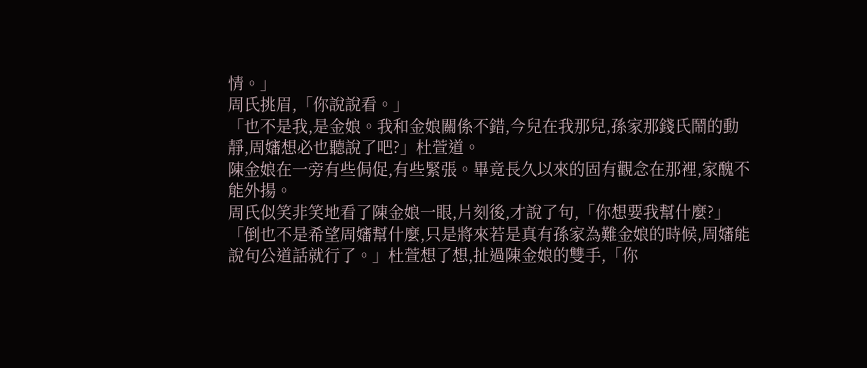情。」
周氏挑眉,「你說說看。」
「也不是我,是金娘。我和金娘關係不錯,今兒在我那兒,孫家那錢氏鬧的動靜,周嬸想必也聽說了吧?」杜萱道。
陳金娘在一旁有些侷促,有些緊張。畢竟長久以來的固有觀念在那裡,家醜不能外揚。
周氏似笑非笑地看了陳金娘一眼,片刻後,才說了句,「你想要我幫什麼?」
「倒也不是希望周嬸幫什麼,只是將來若是真有孫家為難金娘的時候,周嬸能說句公道話就行了。」杜萱想了想,扯過陳金娘的雙手,「你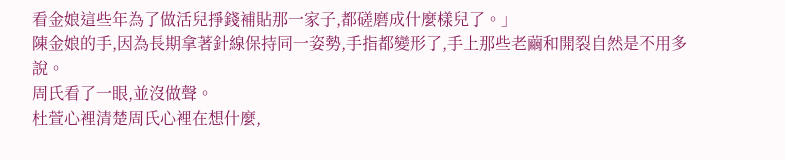看金娘這些年為了做活兒掙錢補貼那一家子,都磋磨成什麼樣兒了。」
陳金娘的手,因為長期拿著針線保持同一姿勢,手指都變形了,手上那些老繭和開裂自然是不用多說。
周氏看了一眼,並沒做聲。
杜萱心裡清楚周氏心裡在想什麼,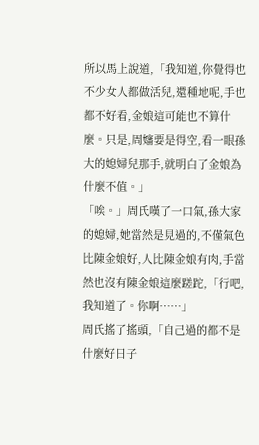所以馬上說道,「我知道,你覺得也不少女人都做活兒,還種地呢,手也都不好看,金娘這可能也不算什麼。只是,周嬸要是得空,看一眼孫大的媳婦兒那手,就明白了金娘為什麼不值。」
「唉。」周氏嘆了一口氣,孫大家的媳婦,她當然是見過的,不僅氣色比陳金娘好,人比陳金娘有肉,手當然也沒有陳金娘這麼蹉跎,「行吧,我知道了。你啊……」
周氏搖了搖頭,「自己過的都不是什麼好日子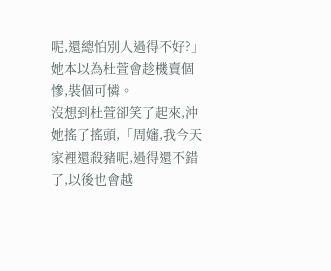呢,還總怕別人過得不好?」
她本以為杜萱會趁機賣個慘,裝個可憐。
沒想到杜萱卻笑了起來,沖她搖了搖頭,「周嬸,我今天家裡還殺豬呢,過得還不錯了,以後也會越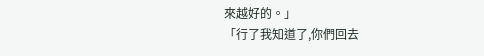來越好的。」
「行了我知道了,你們回去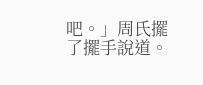吧。」周氏擺了擺手說道。